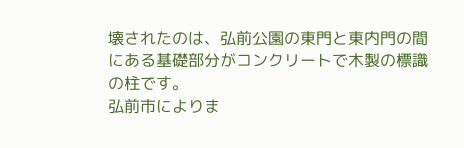壊されたのは、弘前公園の東門と東内門の間にある基礎部分がコンクリートで木製の標識の柱です。
弘前市によりま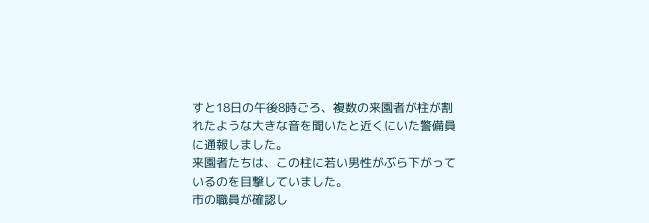すと18日の午後8時ごろ、複数の来園者が柱が割れたような大きな音を聞いたと近くにいた警備員に通報しました。
来園者たちは、この柱に若い男性がぶら下がっているのを目撃していました。
市の職員が確認し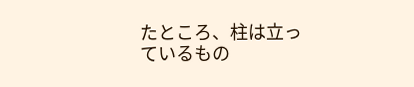たところ、柱は立っているもの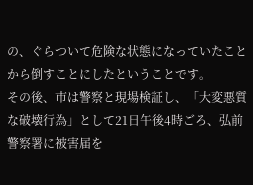の、ぐらついて危険な状態になっていたことから倒すことにしたということです。
その後、市は警察と現場検証し、「大変悪質な破壊行為」として21日午後4時ごろ、弘前警察署に被害届を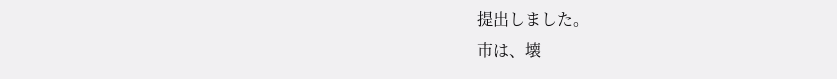提出しました。
市は、壊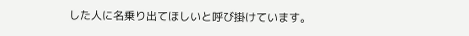した人に名乗り出てほしいと呼び掛けています。